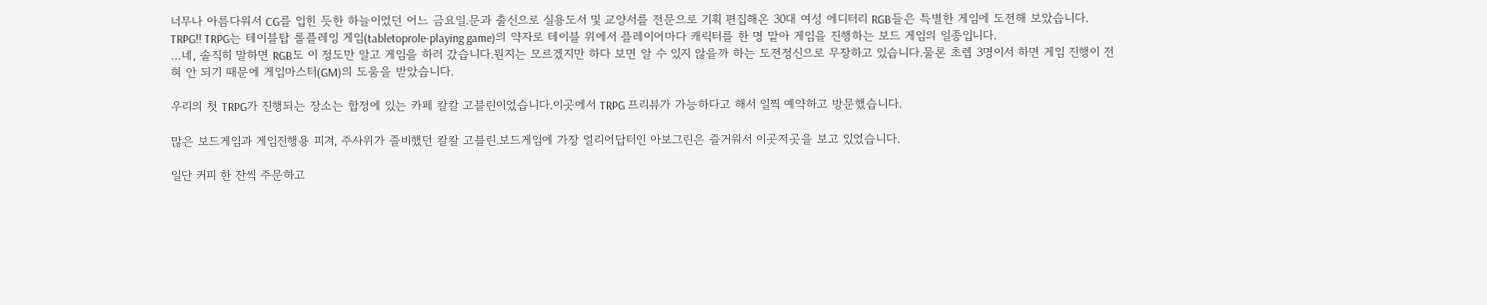너무나 아름다워서 CG를 입힌 듯한 하늘이었던 어느 금요일.문과 출신으로 실용도서 및 교양서를 전문으로 기획 편집해온 30대 여성 에디터리 RGB들은 특별한 게임에 도전해 보았습니다.
TRPG!! TRPG는 테이블탑 롤플레잉 게임(tabletoprole-playing game)의 약자로 테이블 위에서 플레이어마다 캐릭터를 한 명 맡아 게임을 진행하는 보드 게임의 일종입니다.
…네, 솔직히 말하면 RGB도 이 정도만 알고 게임을 하러 갔습니다.뭔지는 모르겠지만 하다 보면 알 수 있지 않을까 하는 도전정신으로 무장하고 있습니다.물론 초렙 3명이서 하면 게임 진행이 전혀 안 되기 때문에 게임마스터(GM)의 도움을 받았습니다.

우리의 첫 TRPG가 진행되는 장소는 합정에 있는 카페 칼칼 고블린이었습니다.이곳에서 TRPG 프리뷰가 가능하다고 해서 일찍 예약하고 방문했습니다.

많은 보드게임과 게임진행용 피겨, 주사위가 즐비했던 칼칼 고블린.보드게임에 가장 얼리어답터인 아보그린은 즐거워서 이곳저곳을 보고 있었습니다.

일단 커피 한 잔씩 주문하고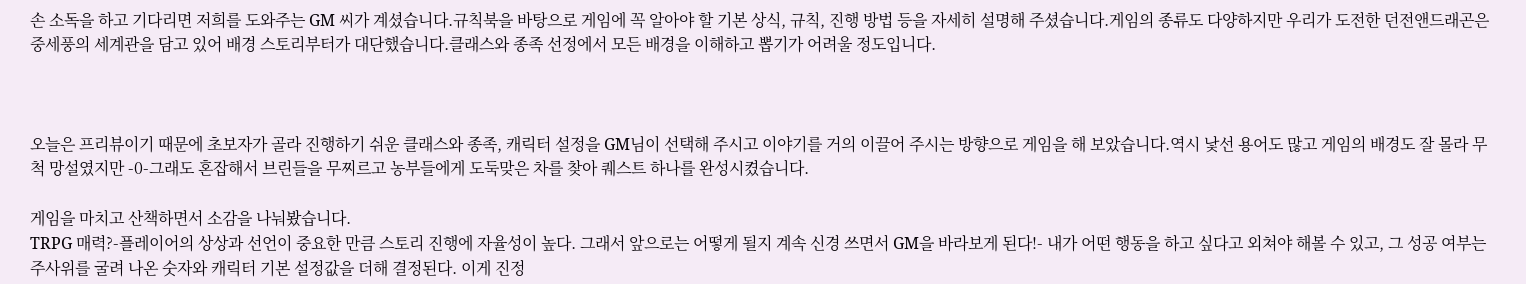손 소독을 하고 기다리면 저희를 도와주는 GM 씨가 계셨습니다.규칙북을 바탕으로 게임에 꼭 알아야 할 기본 상식, 규칙, 진행 방법 등을 자세히 설명해 주셨습니다.게임의 종류도 다양하지만 우리가 도전한 던전앤드래곤은 중세풍의 세계관을 담고 있어 배경 스토리부터가 대단했습니다.클래스와 종족 선정에서 모든 배경을 이해하고 뽑기가 어려울 정도입니다.



오늘은 프리뷰이기 때문에 초보자가 골라 진행하기 쉬운 클래스와 종족, 캐릭터 설정을 GM님이 선택해 주시고 이야기를 거의 이끌어 주시는 방향으로 게임을 해 보았습니다.역시 낯선 용어도 많고 게임의 배경도 잘 몰라 무척 망설였지만 -0-그래도 혼잡해서 브린들을 무찌르고 농부들에게 도둑맞은 차를 찾아 퀘스트 하나를 완성시켰습니다.

게임을 마치고 산책하면서 소감을 나눠봤습니다.
TRPG 매력?-플레이어의 상상과 선언이 중요한 만큼 스토리 진행에 자율성이 높다. 그래서 앞으로는 어떻게 될지 계속 신경 쓰면서 GM을 바라보게 된다!- 내가 어떤 행동을 하고 싶다고 외쳐야 해볼 수 있고, 그 성공 여부는 주사위를 굴려 나온 숫자와 캐릭터 기본 설정값을 더해 결정된다. 이게 진정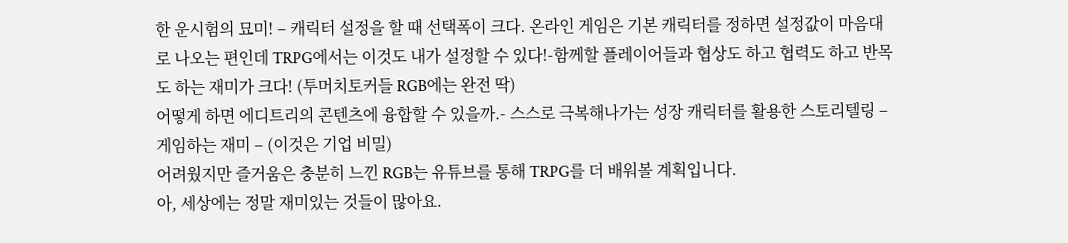한 운시험의 묘미! – 캐릭터 설정을 할 때 선택폭이 크다. 온라인 게임은 기본 캐릭터를 정하면 설정값이 마음대로 나오는 편인데 TRPG에서는 이것도 내가 설정할 수 있다!-함께할 플레이어들과 협상도 하고 협력도 하고 반목도 하는 재미가 크다! (투머치토커들 RGB에는 완전 딱)
어떻게 하면 에디트리의 콘텐츠에 융합할 수 있을까.- 스스로 극복해나가는 성장 캐릭터를 활용한 스토리텔링 – 게임하는 재미 – (이것은 기업 비밀)
어려웠지만 즐거움은 충분히 느낀 RGB는 유튜브를 통해 TRPG를 더 배워볼 계획입니다.
아, 세상에는 정말 재미있는 것들이 많아요.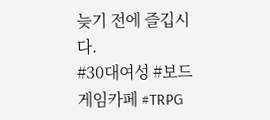늦기 전에 즐깁시다.
#30대여성 #보드게임카페 #TRPG